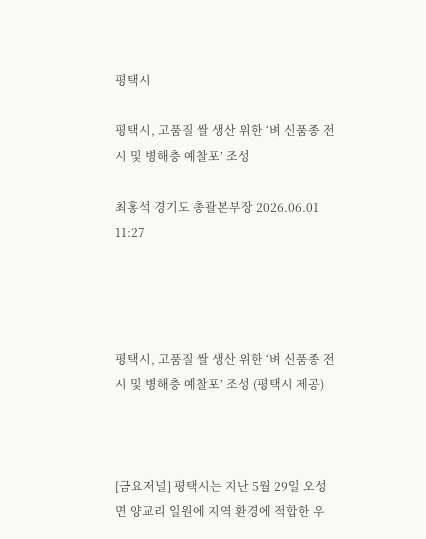평택시

평택시, 고품질 쌀 생산 위한 ‘벼 신품종 전시 및 병해충 예찰포’ 조성

최홍석 경기도 총괄본부장 2026.06.01 11:27




평택시, 고품질 쌀 생산 위한 ‘벼 신품종 전시 및 병해충 예찰포’ 조성 (평택시 제공)



[금요저널] 평택시는 지난 5월 29일 오성면 양교리 일원에 지역 환경에 적합한 우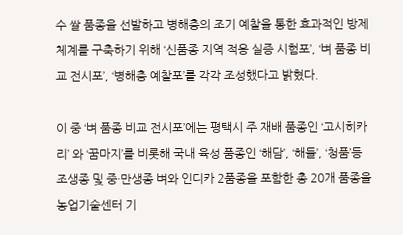수 쌀 품종을 선발하고 병해충의 조기 예찰을 통한 효과적인 방제 체계를 구축하기 위해 ‘신품종 지역 적응 실증 시험포’, ‘벼 품종 비교 전시포’, ‘병해충 예찰포’를 각각 조성했다고 밝혔다.

이 중 ‘벼 품종 비교 전시포’에는 평택시 주 재배 품종인 ‘고시히카리’ 와 ‘꿈마지’를 비롯해 국내 육성 품종인 ‘해담’, ‘해들’, ‘청품’등 조생종 및 중·만생종 벼와 인디카 2품종을 포함한 총 20개 품종을 농업기술센터 기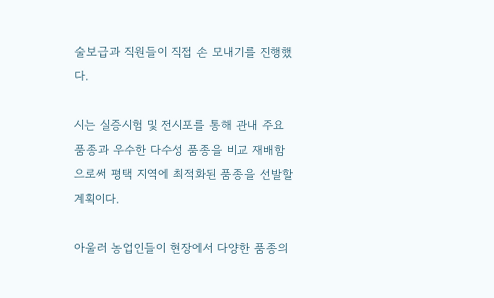술보급과 직원들이 직접 손 모내기를 진행했다.

시는 실증시험 및 전시포를 통해 관내 주요 품종과 우수한 다수성 품종을 비교 재배함으로써 평택 지역에 최적화된 품종을 선발할 계획이다.

아울러 농업인들이 현장에서 다양한 품종의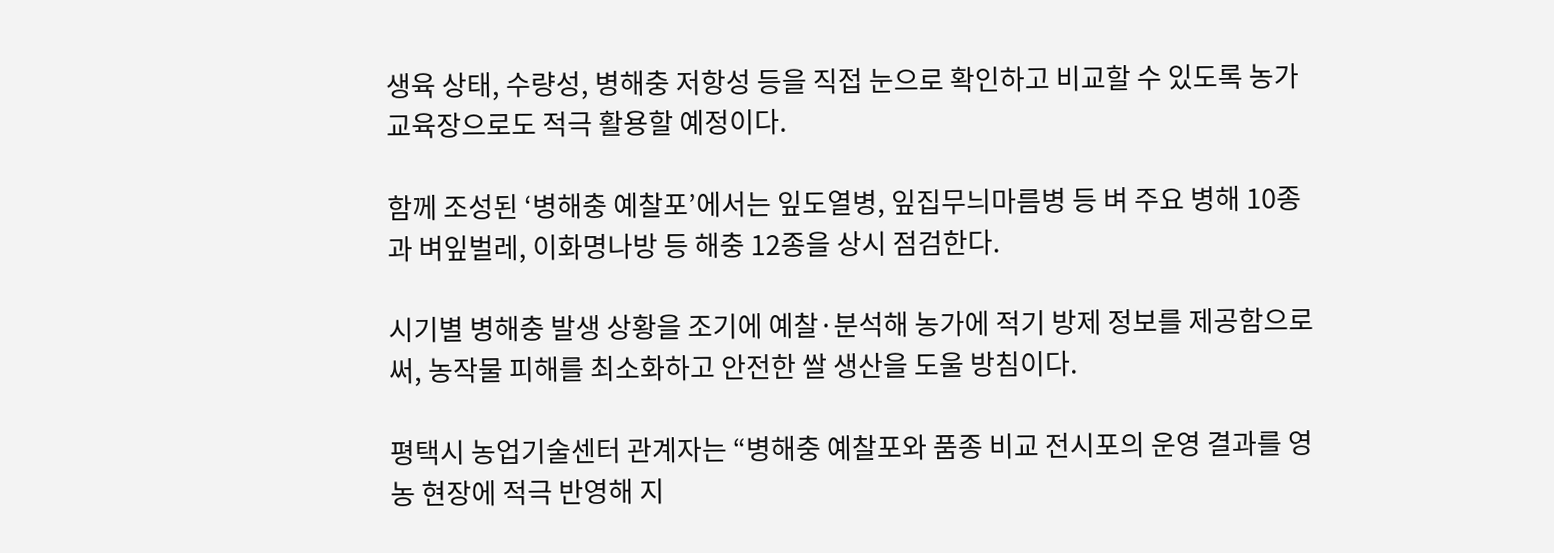생육 상태, 수량성, 병해충 저항성 등을 직접 눈으로 확인하고 비교할 수 있도록 농가 교육장으로도 적극 활용할 예정이다.

함께 조성된 ‘병해충 예찰포’에서는 잎도열병, 잎집무늬마름병 등 벼 주요 병해 10종과 벼잎벌레, 이화명나방 등 해충 12종을 상시 점검한다.

시기별 병해충 발생 상황을 조기에 예찰·분석해 농가에 적기 방제 정보를 제공함으로써, 농작물 피해를 최소화하고 안전한 쌀 생산을 도울 방침이다.

평택시 농업기술센터 관계자는 “병해충 예찰포와 품종 비교 전시포의 운영 결과를 영농 현장에 적극 반영해 지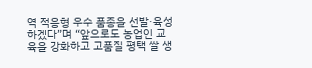역 적응형 우수 품종을 선발·육성하겠다”며 “앞으로도 농업인 교육을 강화하고 고품질 평택 쌀 생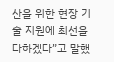산을 위한 현장 기술 지원에 최선을 다하겠다”고 말했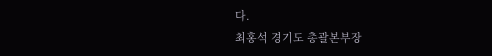다.
최홍석 경기도 총괄본부장